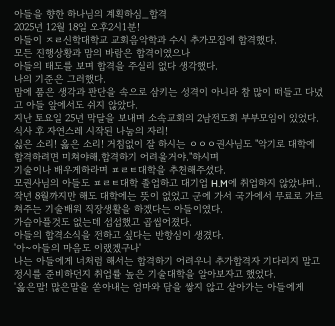아들을 향한 하나님의 계획하심_합격
2025년 12월 18일 오후2시1분!
아들이 ㅈㄹ신학대학교 교회음악학과 수시 추가모집에 합격했다.
모든 진행상황과 맘의 바람은 합격이였으나
아들의 태도를 보며 합격을 주실리 없다 생각했다.
나의 기준은 그러했다.
맘에 품은 생각과 판단을 속으로 삼키는 성격이 아니라 참 많이 떠들고 다녔고 아들 앞에서도 쉬지 않았다.
지난 토요일 25년 막달을 보내며 소속교회의 2남전도회 부부모임이 있었다.
식사 후 자연스레 시작된 나눔의 자리!
싫은 소리! 옳은 소리! 거침없이 잘 하시는 ㅇㅇㅇ권사님도 "악기로 대학에 합격하려면 미쳐야해.합격하기 어려울거야."하시며
기술이나 배우게하라며 ㅍㄹㅌ대학을 추천해주셨다.
모권사님의 아들도 ㅍㄹㅌ대학 졸업하고 대기업 H.M에 취업하지 않았냐며..
작년 8월까지만 해도 대학에는 뜻이 없었고 군에 가서 국가에서 무료로 가르쳐주는 기술배워 직장생활을 하겠다는 아들이였다.
가슴아플것도 없는데 섭섭했고 곱씹어졌다.
아들의 합격소식을 전하고 싶다는 반항심이 생겼다.
'아~아들의 마음도 이랬겠구나'
나는 아들에게 너처럼 해서는 합격하기 어려우니 추가합격자 기다리지 말고 정시를 준비하던지 취업률 높은 기술대학을 알아보자고 했었다.
'옳은말! 많은말을 쏟아내는 엄마와 담을 쌓지 않고 살아가는 아들에게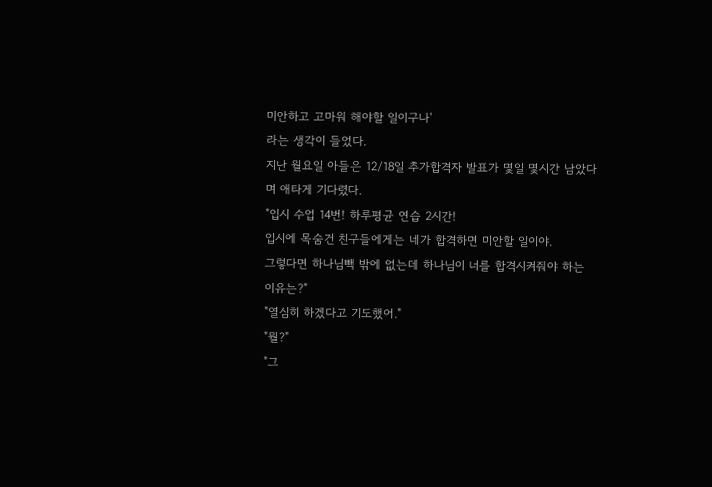미안하고 고마워 해야할 일이구나'
라는 생각이 들었다.
지난 월요일 아들은 12/18일 추가합격자 발표가 몇일 몇시간 남았다며 애타게 기다렸다.
"입시 수업 14번! 하루평균 연습 2시간!
입시에 목숨건 친구들에게는 네가 합격하면 미안할 일이야.
그렇다면 하나님빽 밖에 없는데 하나님이 너를 합격시켜줘야 하는 이유는?"
"열심히 하겠다고 기도했어."
"뭘?"
"그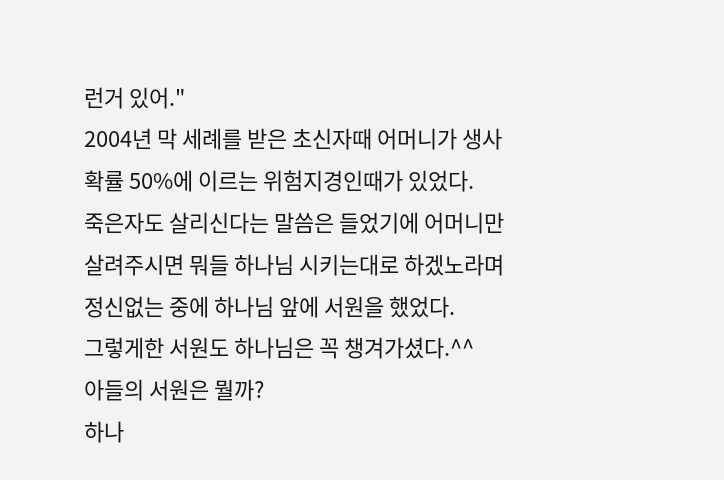런거 있어."
2004년 막 세례를 받은 초신자때 어머니가 생사확률 50%에 이르는 위험지경인때가 있었다.
죽은자도 살리신다는 말씀은 들었기에 어머니만 살려주시면 뭐들 하나님 시키는대로 하겠노라며 정신없는 중에 하나님 앞에 서원을 했었다.
그렇게한 서원도 하나님은 꼭 챙겨가셨다.^^
아들의 서원은 뭘까?
하나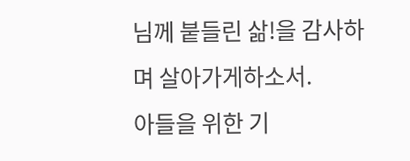님께 붙들린 삶!을 감사하며 살아가게하소서.
아들을 위한 기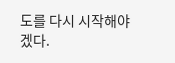도를 다시 시작해야겠다.